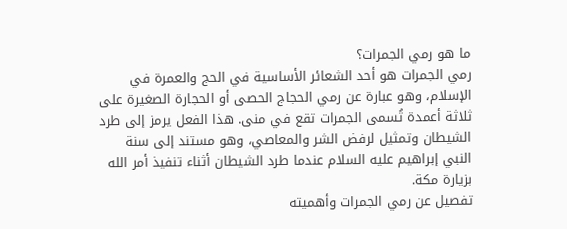ما هو رمي الجمرات؟
رمي الجمرات هو أحد الشعائر الأساسية في الحج والعمرة في الإسلام، وهو عبارة عن رمي الحجاج الحصى أو الحجارة الصغيرة على ثلاثة أعمدة تُسمى الجمرات تقع في منى. هذا الفعل يرمز إلى طرد الشيطان وتمثيل لرفض الشر والمعاصي، وهو مستند إلى سنة النبي إبراهيم عليه السلام عندما طرد الشيطان أثناء تنفيذ أمر الله بزيارة مكة.
تفصيل عن رمي الجمرات وأهميته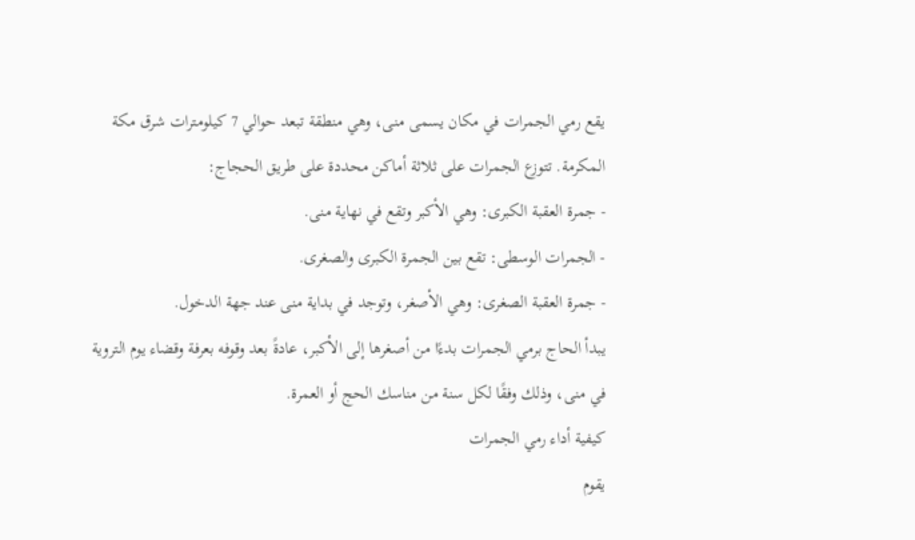يقع رمي الجمرات في مكان يسمى منى، وهي منطقة تبعد حوالي 7 كيلومترات شرق مكة المكرمة. تتوزع الجمرات على ثلاثة أماكن محددة على طريق الحجاج:
- جمرة العقبة الكبرى: وهي الأكبر وتقع في نهاية منى.
- الجمرات الوسطى: تقع بين الجمرة الكبرى والصغرى.
- جمرة العقبة الصغرى: وهي الأصغر، وتوجد في بداية منى عند جهة الدخول.
يبدأ الحاج برمي الجمرات بدءًا من أصغرها إلى الأكبر، عادةً بعد وقوفه بعرفة وقضاء يوم التروية في منى، وذلك وفقًا لكل سنة من مناسك الحج أو العمرة.
كيفية أداء رمي الجمرات
يقوم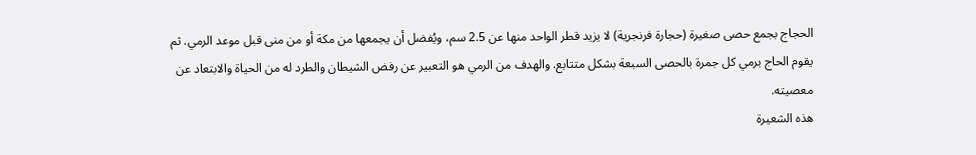الحجاج بجمع حصى صغيرة (حجارة فرنجرية) لا يزيد قطر الواحد منها عن 2.5 سم، ويُفضل أن يجمعها من مكة أو من منى قبل موعد الرمي. ثم يقوم الحاج برمي كل جمرة بالحصى السبعة بشكل متتابع. والهدف من الرمي هو التعبير عن رفض الشيطان والطرد له من الحياة والابتعاد عن معصيته.
هذه الشعيرة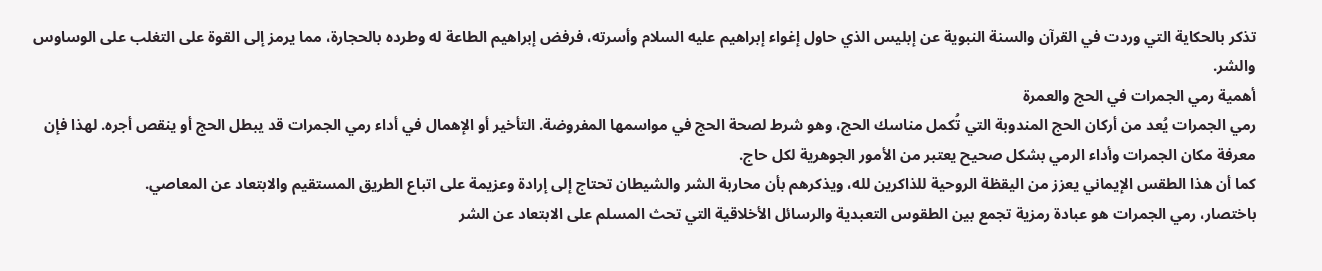تذكر بالحكاية التي وردت في القرآن والسنة النبوية عن إبليس الذي حاول إغواء إبراهيم عليه السلام وأسرته، فرفض إبراهيم الطاعة له وطرده بالحجارة، مما يرمز إلى القوة على التغلب على الوساوس والشر.
أهمية رمي الجمرات في الحج والعمرة
رمي الجمرات يُعد من أركان الحج المندوبة التي تُكمل مناسك الحج، وهو شرط لصحة الحج في مواسمها المفروضة. التأخير أو الإهمال في أداء رمي الجمرات قد يبطل الحج أو ينقص أجره. لهذا فإن معرفة مكان الجمرات وأداء الرمي بشكل صحيح يعتبر من الأمور الجوهرية لكل حاج.
كما أن هذا الطقس الإيماني يعزز من اليقظة الروحية للذاكرين لله، ويذكرهم بأن محاربة الشر والشيطان تحتاج إلى إرادة وعزيمة على اتباع الطريق المستقيم والابتعاد عن المعاصي.
باختصار، رمي الجمرات هو عبادة رمزية تجمع بين الطقوس التعبدية والرسائل الأخلاقية التي تحث المسلم على الابتعاد عن الشر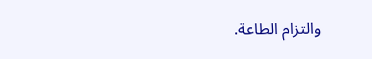والتزام الطاعة.